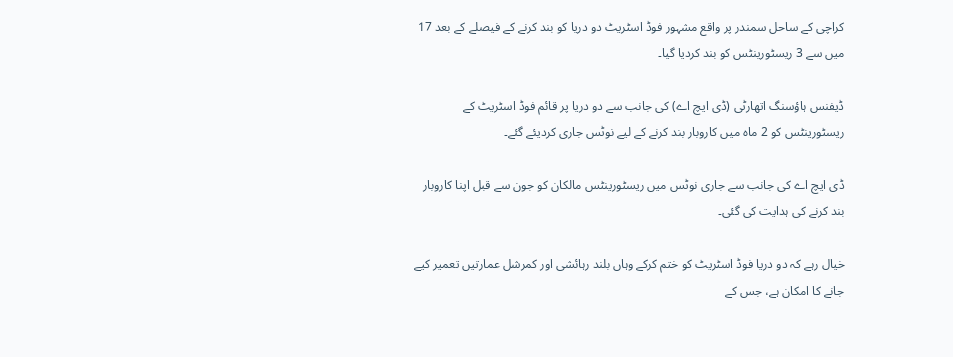کراچی کے ساحل سمندر پر واقع مشہور فوڈ اسٹریٹ دو دریا کو بند کرنے کے فیصلے کے بعد 17 میں سے 3 ریسٹورینٹس کو بند کردیا گیا۔

ڈیفنس ہاؤسنگ اتھارٹی (ڈی ایچ اے) کی جانب سے دو دریا پر قائم فوڈ اسٹریٹ کے ریسٹورینٹس کو 2 ماہ میں کاروبار بند کرنے کے لیے نوٹس جاری کردیئے گئے۔

ڈی ایچ اے کی جانب سے جاری نوٹس میں ریسٹورینٹس مالکان کو جون سے قبل اپنا کاروبار بند کرنے کی ہدایت کی گئی۔

خیال رہے کہ دو دریا فوڈ اسٹریٹ کو ختم کرکے وہاں بلند رہائشی اور کمرشل عمارتیں تعمیر کیے جانے کا امکان ہے، جس کے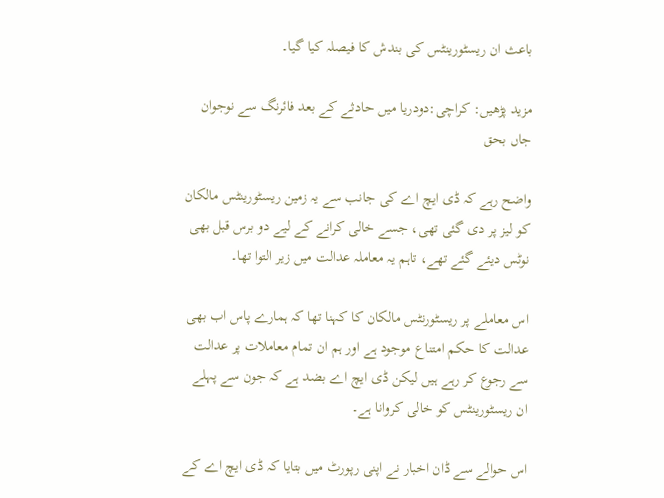باعث ان ریسٹورینٹس کی بندش کا فیصلہ کیا گیا۔

مزید پڑھیں: کراچی:دودریا میں حادثے کے بعد فائرنگ سے نوجوان جاں بحق

واضح رہے کہ ڈی ایچ اے کی جانب سے یہ زمین ریسٹورینٹس مالکان کو لیز پر دی گئی تھی، جسے خالی کرانے کے لیے دو برس قبل بھی نوٹس دیئے گئے تھے، تاہم یہ معاملہ عدالت میں زیر التوا تھا۔

اس معاملے پر ریسٹورنٹس مالکان کا کہنا تھا کہ ہمارے پاس اب بھی عدالت کا حکم امتناع موجود ہے اور ہم ان تمام معاملات پر عدالت سے رجوع کر رہے ہیں لیکن ڈی ایچ اے بضد ہے کہ جون سے پہلے ان ریسٹورینٹس کو خالی کروانا ہے۔

اس حوالے سے ڈان اخبار نے اپنی رپورٹ میں بتایا کہ ڈی ایچ اے کے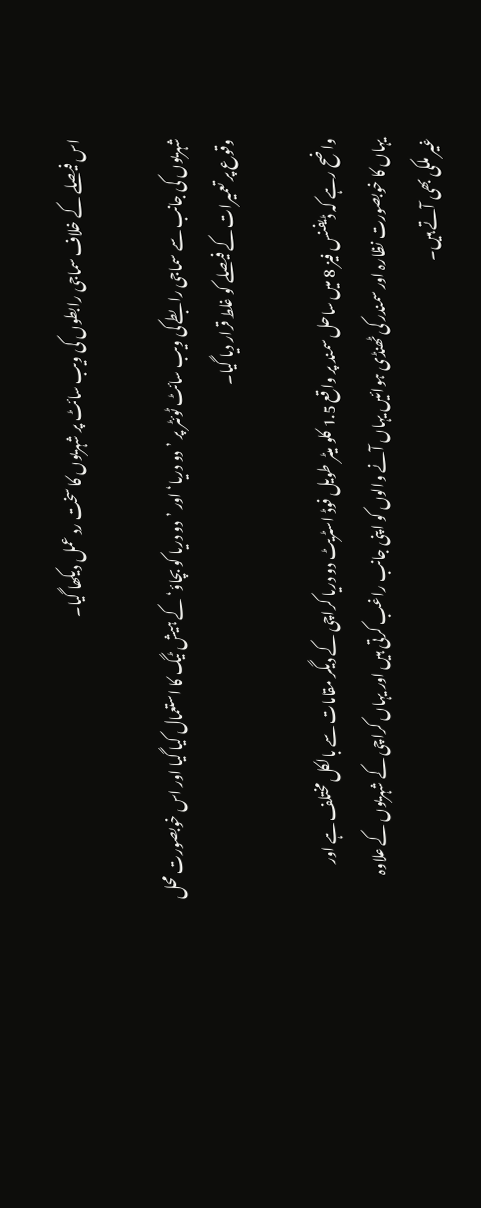اس فیصلے کے خلاف سماجی رابطوں کی ویب سائٹ پر شہریوں کا سخت رد عمل دیکھا گیا۔

شہریوں کی جانب سے سماجی رابطے کی ویب سائٹ ٹوئٹر پر ’دو دریا‘ اور ’دو دریا کو بچاؤ‘ کے ہیش ٹیگ کا استعمال کیا گیا اور اس خوبصورت محل وقوع پر تعمیرات کے فیصلے کو غلط قرار دیا گیا۔

واضح رہے کہ ڈیفنس فیز 8 میں ساحل سمند پر واقع 1.5 کلو میٹر طویل فوڈ اسٹریٹ دو دریا کراچی کے دیگر مقامات سے بالکل مختلف ہے اور یہاں کا خوبصورت نظارہ اور سمندر کی ٹھنڈی ہوائیں یہاں آنے والوں کو اپنی جانب راغب کرتی ہیں اور یہاں کراچی کے شہریوں کے علاوہ غیر ملکی بھی آتے ہیں۔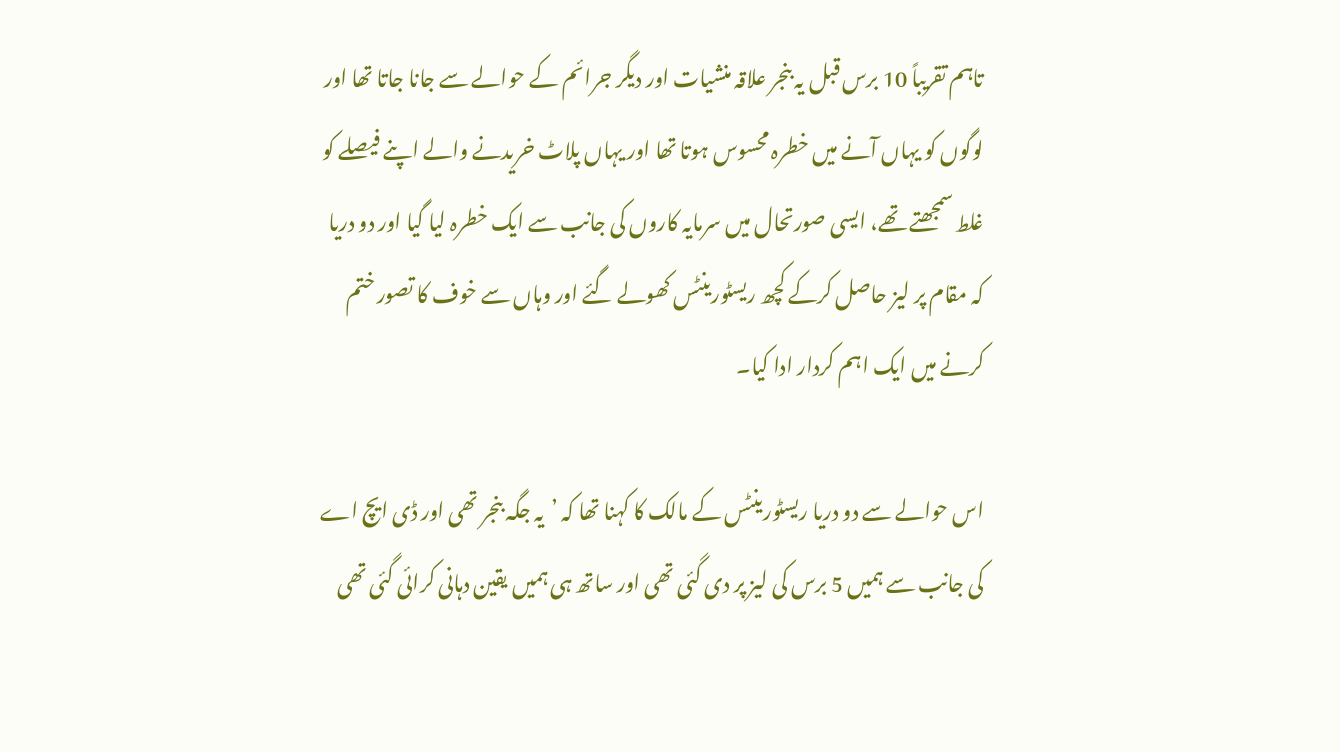تاہم تقریباً 10 برس قبل یہ بنجر علاقہ منشیات اور دیگر جرائم کے حوالے سے جانا جاتا تھا اور لوگوں کو یہاں آنے میں خطرہ محسوس ہوتا تھا اور یہاں پلاٹ خریدنے والے اپنے فیصلے کو غلط سمجھتے تھے، ایسی صورتحال میں سرمایہ کاروں کی جانب سے ایک خطرہ لیا گیا اور دو دریا کہ مقام پر لیز حاصل کرکے کچھ ریسٹورینٹس کھولے گئے اور وہاں سے خوف کا تصور ختم کرنے میں ایک اہم کردار ادا کیا۔

اس حوالے سے دو دریا ریسٹورینٹس کے مالک کا کہنا تھا کہ ’یہ جگہ بنجر تھی اور ڈی ایچ اے کی جانب سے ہمیں 5 برس کی لیز پر دی گئی تھی اور ساتھ ہی ہمیں یقین دہانی کرائی گئی تھی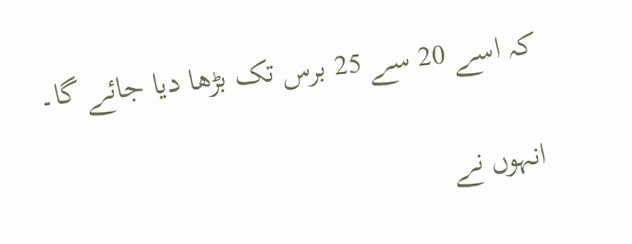کہ اسے 20 سے 25 برس تک بڑھا دیا جائے گا۔

انہوں نے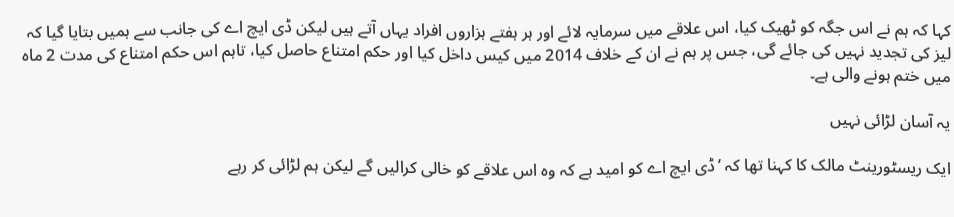کہا کہ ہم نے اس جگہ کو ٹھیک کیا، اس علاقے میں سرمایہ لائے اور ہر ہفتے ہزاروں افراد یہاں آتے ہیں لیکن ڈی ایچ اے کی جانب سے ہمیں بتایا گیا کہ لیز کی تجدید نہیں کی جائے گی، جس پر ہم نے ان کے خلاف 2014 میں کیس داخل کیا اور حکم امتناع حاصل کیا، تاہم اس حکم امتناع کی مدت 2 ماہ میں ختم ہونے والی ہے۔

یہ آسان لڑائی نہیں

ایک ریسٹورینٹ مالک کا کہنا تھا کہ ’ڈی ایچ اے کو امید ہے کہ وہ اس علاقے کو خالی کرالیں گے لیکن ہم لڑائی کر رہے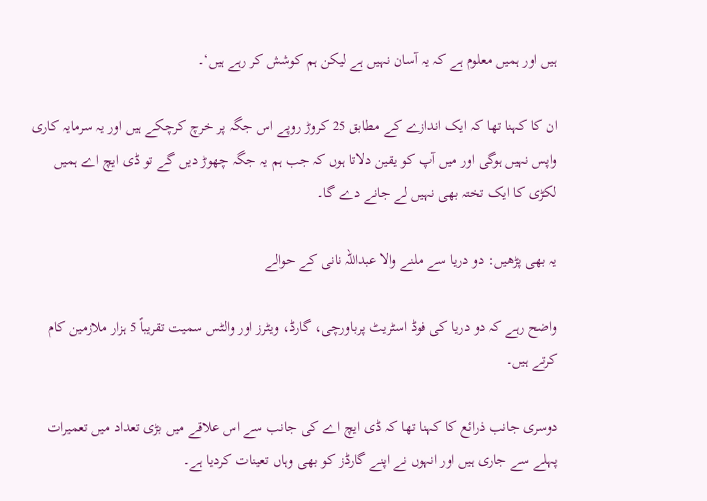ہیں اور ہمیں معلوم ہے کہ یہ آسان نہیں ہے لیکن ہم کوشش کر رہے ہیں‘۔

ان کا کہنا تھا کہ ایک اندازے کے مطابق 25 کروڑ روپے اس جگہ پر خرچ کرچکے ہیں اور یہ سرمایہ کاری واپس نہیں ہوگی اور میں آپ کو یقین دلاتا ہوں کہ جب ہم یہ جگہ چھوڑ دیں گے تو ڈی ایچ اے ہمیں لکڑی کا ایک تختہ بھی نہیں لے جانے دے گا۔

یہ بھی پڑھیں: دو دریا سے ملنے والا عبداللہ نانی کے حوالے

واضح رہے کہ دو دریا کی فوڈ اسٹریٹ پرباورچی، گارڈ، ویٹرز اور والٹس سمیت تقریباً 5 ہزار ملازمین کام کرتے ہیں۔

دوسری جانب ذرائع کا کہنا تھا کہ ڈی ایچ اے کی جانب سے اس علاقے میں بڑی تعداد میں تعمیرات پہلے سے جاری ہیں اور انہوں نے اپنے گارڈز کو بھی وہاں تعینات کردیا ہے۔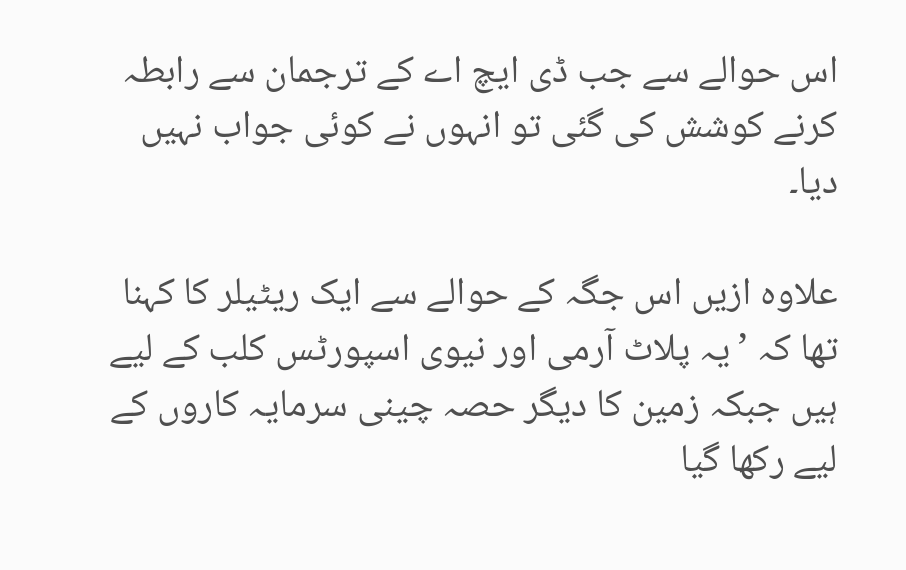اس حوالے سے جب ڈی ایچ اے کے ترجمان سے رابطہ کرنے کوشش کی گئی تو انہوں نے کوئی جواب نہیں دیا۔

علاوہ ازیں اس جگہ کے حوالے سے ایک ریٹیلر کا کہنا تھا کہ ’یہ پلاٹ آرمی اور نیوی اسپورٹس کلب کے لیے ہیں جبکہ زمین کا دیگر حصہ چینی سرمایہ کاروں کے لیے رکھا گیا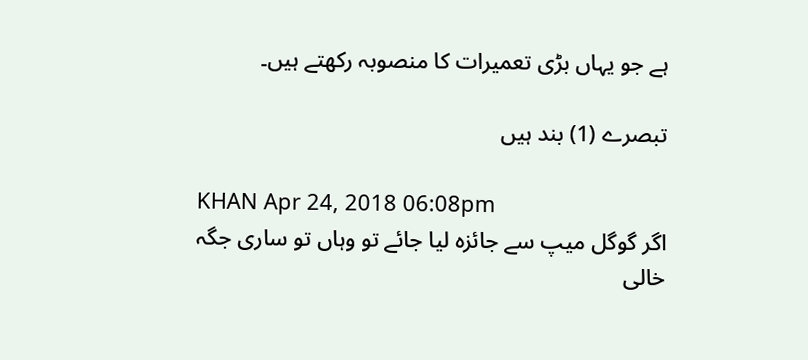ہے جو یہاں بڑی تعمیرات کا منصوبہ رکھتے ہیں۔

تبصرے (1) بند ہیں

KHAN Apr 24, 2018 06:08pm
اگر گوگل میپ سے جائزہ لیا جائے تو وہاں تو ساری جگہ خالی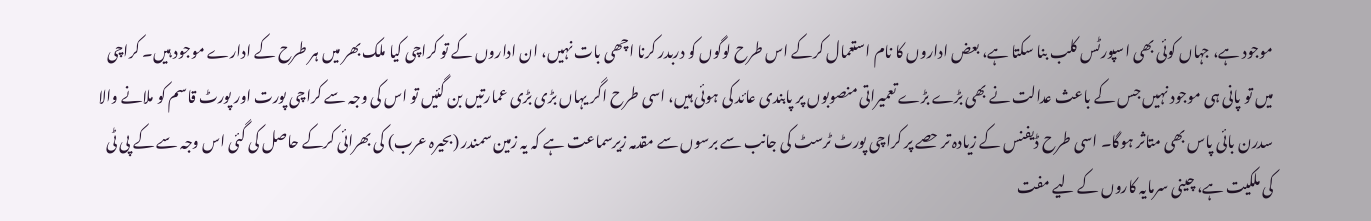موجود ہے، جہاں کوئی بھی اسپورٹس کلب بنا سکتا ہے، بعض اداروں کا نام استعمال کرکے اس طرح لوگوں کو دربدر کرنا اچھی بات نہیں، ان اداروں کے تو کراچی کیا ملک بھر میں ہر طرح کے ادارے موجود ہیں۔ کراچی میں تو پانی ہی موجود نہیں جس کے باعث عدالت نے بھی بڑے بڑے تعمیراتی منصوبوں پر پابندی عائد کی ہوئی ہیں، اسی طرح اگر یہاں بڑی بڑی عمارتیں بن گئیں تو اس کی وجہ سے کراچی پورت اور پورٹ قاسم کو ملانے والا سدرن بائی پاس بھی متاثر ہوگا۔ اسی طرح ڈیفنس کے زیادہ تر حصے پر کراچی پورٹ ٹرسٹ کی جانب سے برسوں سے مقدمہ زیرسماعت ہے کہ یہ زمین سمندر (بحیرہ عرب) کی بھرائی کرکے حاصل کی گئی اس وجہ سے کے پی ٹی کی ملکیت ہے، چینی سرمایہ کاروں کے لیے مفت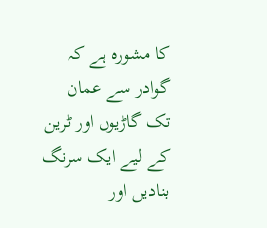کا مشورہ ہے کہ گوادر سے عمان تک گاڑیوں اور ٹرین کے لیے ایک سرنگ بنادیں اور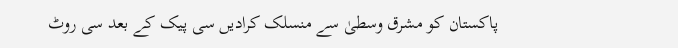پاکستان کو مشرق وسطیٰ سے منسلک کرادیں سی پیک کے بعد سی روٹ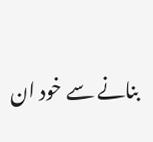بنانے سے خود ان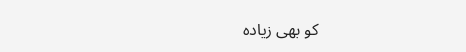کو بھی زیادہ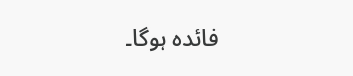فائدہ ہوگا۔